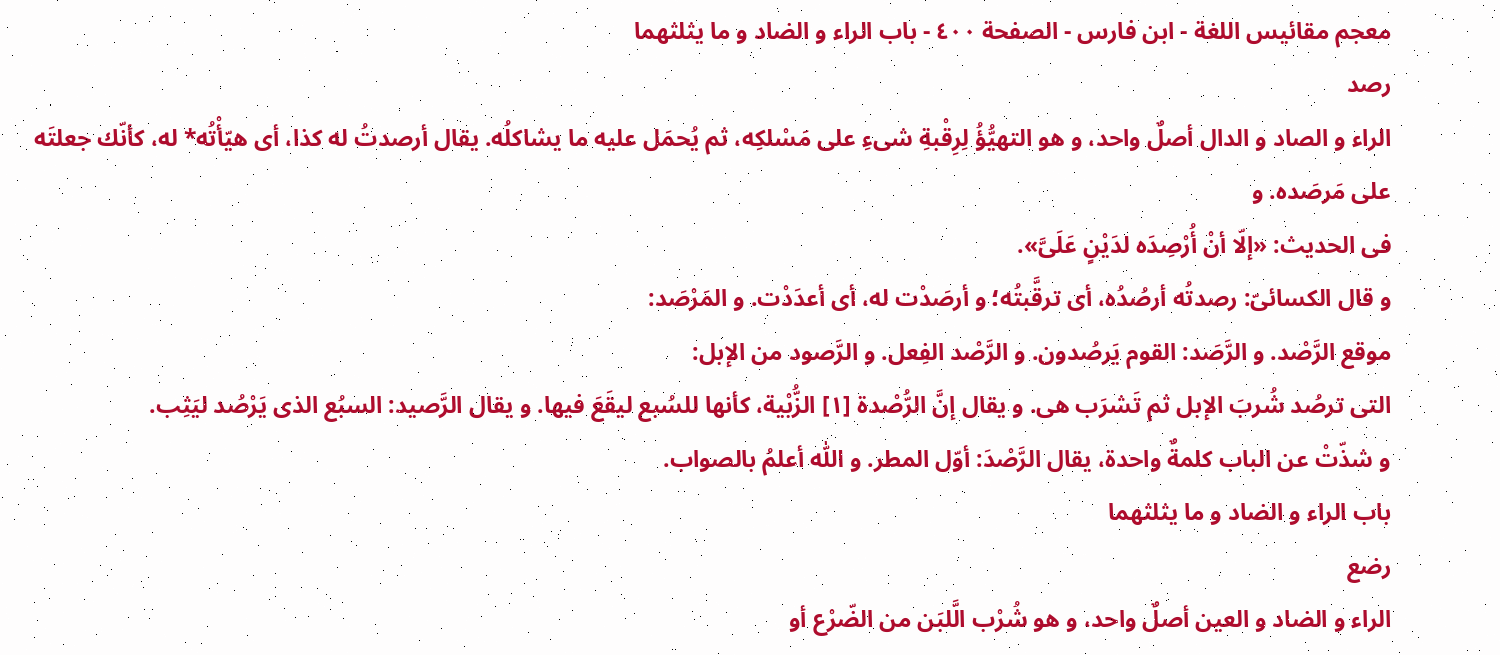معجم مقائيس اللغة - ابن فارس - الصفحة ٤٠٠ - باب الراء و الضاد و ما يثلثهما
رصد
الراء و الصاد و الدال أصلٌ واحد، و هو التهيُّؤُ لِرِقْبةِ شىءِ على مَسْلكِه، ثم يُحمَل عليه ما يشاكلُه. يقال أرصدتُ له كذا، أى هيّأْتُه* له، كأنّك جعلتَه على مَرصَده. و
فى الحديث: «إلّا أنْ أُرْصِدَه لدَيْنٍ عَلَىَّ».
و قال الكسائىّ: رصدتُه أرصُدُه، أى ترقَّبتُه؛ و أرصَدْت له، أى أعدَدْت. و المَرْصَد:
موقع الرَّصْد. و الرَّصَد: القوم يَرصُدون. و الرَّصْد الفِعل. و الرَّصود من الإبل:
التى ترصُد شُربَ الإبل ثم تَشرَب هى. و يقال إنَّ الرُّصْدة [١] الزُّبْية، كأنها للسُبع ليقَعَ فيها. و يقال الرَّصيد: السبُع الذى يَرْصُد ليَثِب.
و شذّتْ عن الباب كلمةٌ واحدة، يقال الرَّصْدَ: أوّل المطر. و اللّٰه أعلمُ بالصواب.
باب الراء و الضاد و ما يثلثهما
رضع
الراء و الضاد و العين أصلٌ واحد، و هو شُرْب الَّلبَن من الضّرْع أو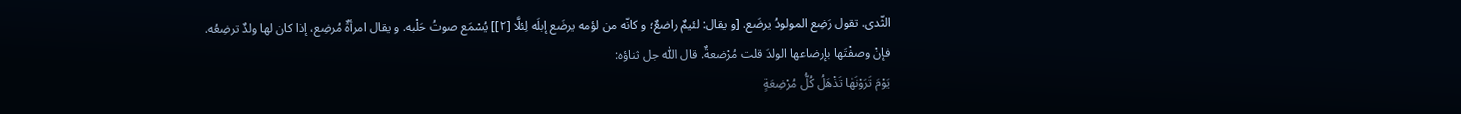الثّدى. تقول رَضِع المولودُ يرضَع. [و يقال: لئيمٌ راضعٌ؛ و كانّه من لؤمه يرضَع إبلَه لِئلَّا [٢]] يُسْمَع صوتُ حَلْبه. و يقال امرأةٌ مُرضِع، إذا كان لها ولدٌ ترضِعُه. فإنْ وصفْتَها بإرضاعها الولدَ قلت مُرْضعةٌ. قال اللّٰه جل ثناؤه:
يَوْمَ تَرَوْنَهٰا تَذْهَلُ كُلُّ مُرْضِعَةٍ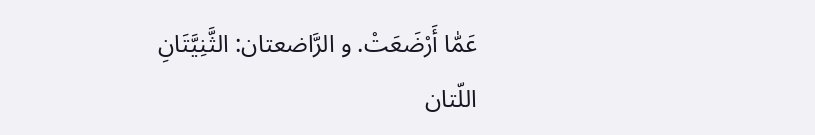عَمّٰا أَرْضَعَتْ. و الرَّاضعتان: الثَّنِيَّتَانِ اللّتان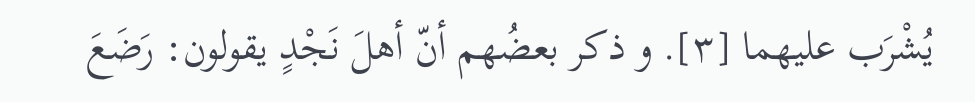يُشْرَب عليهما [٣]. و ذكر بعضُهم أنّ أهلَ نَجْدٍ يقولون: رَضَعَ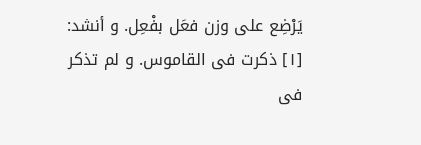يَرْضِع على وزن فعَل بفْعِل. و أنشد:
[١] ذكرت فى القاموس. و لم تذكر فى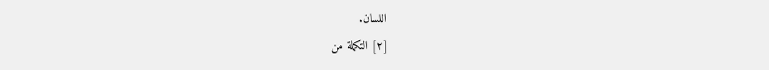اللسان.
[٢] التكملة من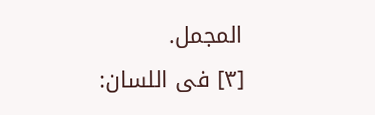المجمل.
[٣] فى اللسان: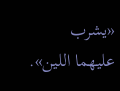«يشرب عليهما اللين».